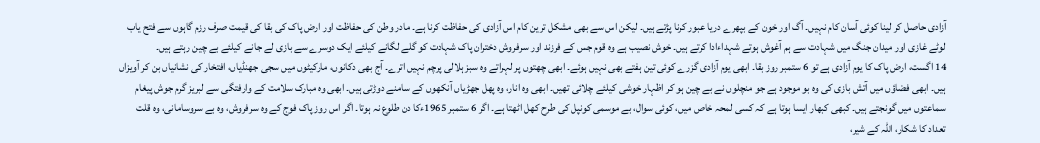آزادی حاصل کر لینا کوئی آسان کام نہیں۔ آگ اور خون کے بپھرے دریا عبور کرنا پڑتے ہیں۔ لیکن اس سے بھی مشکل ترین کام اس آزادی کی حفاظت کرنا ہے۔ مادر وطن کی حفاظت اور ارض پاک کی بقا کی قیمت صرف رزم گاہوں سے فتح یاب لوٹے غازی اور میدان جنگ میں شہادت سے ہم آغوش ہوتے شہداءادا کرتے ہیں۔ خوش نصیب ہے وہ قوم جس کے فرزند اور سرفروش دختران پاک شہادت کو گلے لگانے کیلئے ایک دوسرے سے بازی لے جانے کیلئے بے چین رہتے ہیں۔
14 اگست، ارض پاک کا یوم آزادی ہے تو 6 ستمبر روز بقا۔ ابھی یوم آزادی گزرے کوئی تین ہفتے بھی نہیں ہوئے۔ ابھی چھتوں پر لہراتے وہ سبز ہلالی پرچم نہیں اترے۔ آج بھی دکانوں، مارکیٹوں میں سجی جھنڈیاں، افتخار کی نشانیاں بن کر آویزاں ہیں۔ ابھی فضاؤں میں آتش بازی کی وہ بو موجود ہے جو منچلوں نے بے چین ہو کر اظہار خوشی کیلئے چلائی تھیں۔ ابھی وہ انار، وہ پھل جھڑیاں آنکھوں کے سامنے دوڑتی ہیں۔ ابھی وہ مبارک سلامت کے وارفتگی سے لبریز گرم جوش پیغام سماعتوں میں گونجتے ہیں۔ کبھی کبھار ایسا ہوتا ہے کہ کسی لمحہ خاص میں، کوئی سوال، بے موسمی کونپل کی طرح کھل اٹھتا ہے۔ اگر 6 ستمبر 1965ءکا دن طلوع نہ ہوتا۔ اگر اس روز پاک فوج کے وہ سرفروش، وہ بے سروسامانی، وہ قلت تعداد کا شکار، اللہ کے شیر،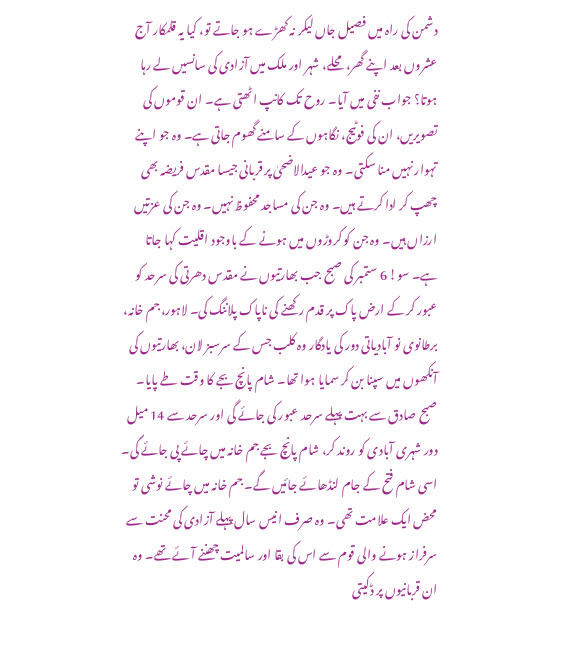دشمن کی راہ میں فصیل جاں لیکر نہ کھڑے ہو جاتے تو، کیا یہ قلمکار آج عشروں بعد اپنے گھر، محلے، شہر اور ملک میں آزادی کی سانسیں لے رہا ہوتا؟ جواب نفی میں آیا۔ روح تک کانپ اٹھتی ہے۔ ان قوموں کی تصویریں، ان کی فوٹیج، نگاہوں کے سامنے گھوم جاتی ہے۔ وہ جو اپنے تہوار نہیں منا سکتی۔ وہ جو عیدالاضحیٰ پر قربانی جیسا مقدس فریضہ بھی چھپ کر ادا کرتے ہیں۔ وہ جن کی مساجد محفوظ نہیں۔ وہ جن کی عزتیں ارزاں ہیں۔ وہ جن کو کروڑوں میں ہونے کے باوجود اقلیت کہا جاتا ہے۔ سو! 6 ستمبر کی صبح جب بھارتیوں نے مقدس دھرتی کی سرحد کو عبور کر کے ارض پاک پر قدم رکھنے کی ناپاک پلاننگ کی۔ لاہور، جم خانہ، برطانوی نو آبادیاتی دور کی یادگار وہ کلب جس کے سرسبز لان، بھارتیوں کی آنکھوں میں سپنا بن کر سمایا ہوا تھا۔ شام پانچ بجے کا وقت طے پایا۔
صبح صادق سے بہت پہلے سرحد عبور کی جائے گی اور سرحد سے 14 میل دور شہری آبادی کو روند کر، شام پانچ بجے جم خانہ میں چائے پی جائے گی۔ اسی شام فتح کے جام لنڈھائے جائیں گے۔ جم خانہ میں چائے نوشی تو محض ایک علامت تھی۔ وہ صرف انیس سال پہلے آزادی کی محنت سے سرفراز ہونے والی قوم سے اس کی بقا اور سالمیت چھننے آئے تھے۔ وہ ان قربانیوں پر ڈکیتی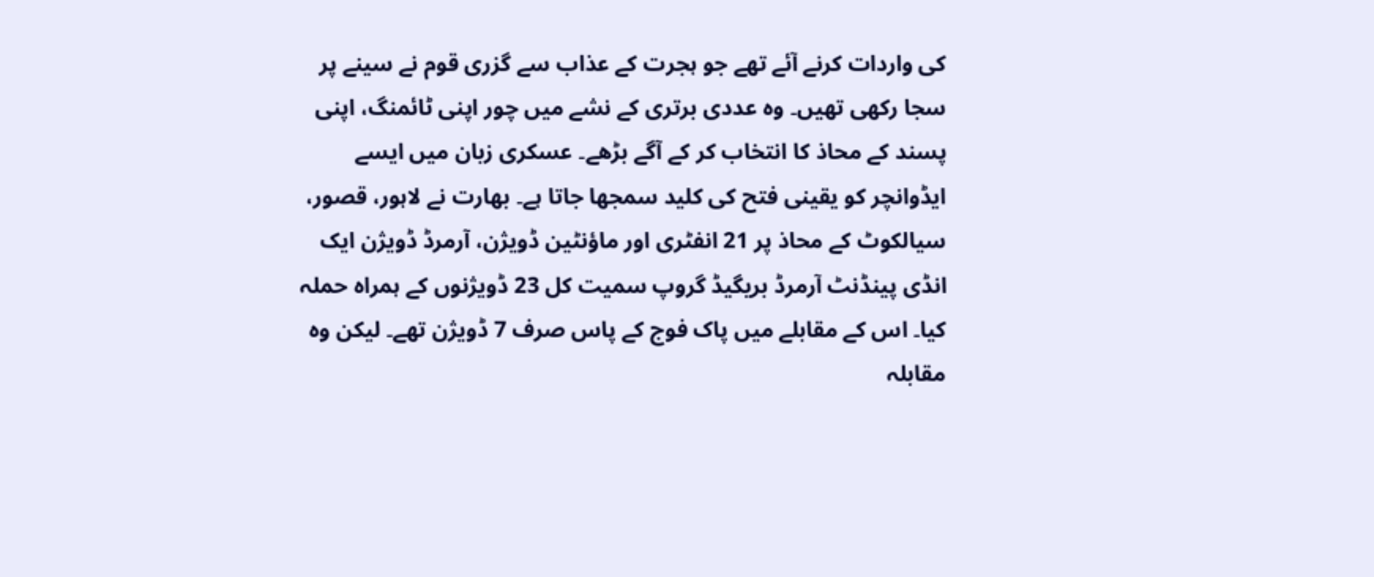کی واردات کرنے آئے تھے جو ہجرت کے عذاب سے گزری قوم نے سینے پر سجا رکھی تھیں۔ وہ عددی برتری کے نشے میں چور اپنی ٹائمنگ، اپنی پسند کے محاذ کا انتخاب کر کے آگے بڑھے۔ عسکری زبان میں ایسے ایڈوانچر کو یقینی فتح کی کلید سمجھا جاتا ہے۔ بھارت نے لاہور، قصور، سیالکوٹ کے محاذ پر 21 انفٹری اور ماؤنٹین ڈویژن، آرمرڈ ڈویژن ایک انڈی پینڈنٹ آرمرڈ بریگیڈ گروپ سمیت کل 23 ڈویژنوں کے ہمراہ حملہ کیا۔ اس کے مقابلے میں پاک فوج کے پاس صرف 7 ڈویژن تھے۔ لیکن وہ مقابلہ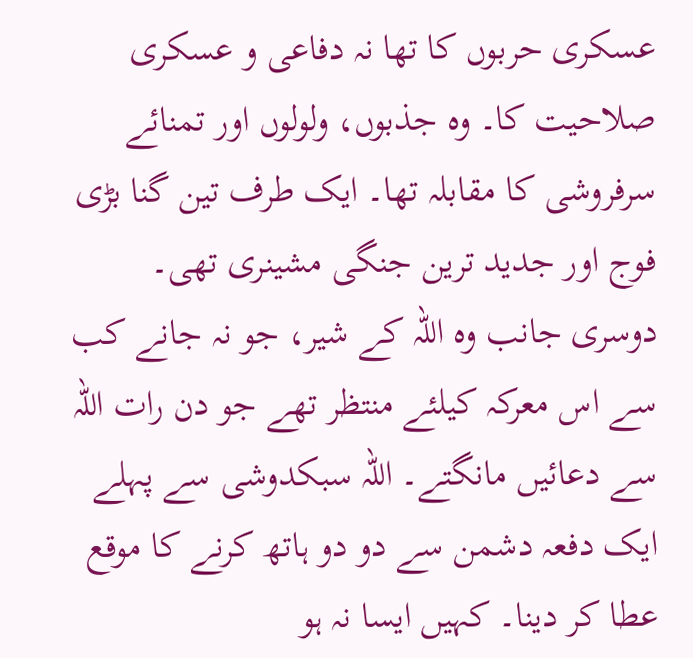عسکری حربوں کا تھا نہ دفاعی و عسکری صلاحیت کا۔ وہ جذبوں، ولولوں اور تمنائے سرفروشی کا مقابلہ تھا۔ ایک طرف تین گنا بڑی فوج اور جدید ترین جنگی مشینری تھی۔ دوسری جانب وہ اللہ کے شیر، جو نہ جانے کب سے اس معرکہ کیلئے منتظر تھے جو دن رات اللہ سے دعائیں مانگتے۔ اللہ سبکدوشی سے پہلے ایک دفعہ دشمن سے دو دو ہاتھ کرنے کا موقع عطا کر دینا۔ کہیں ایسا نہ ہو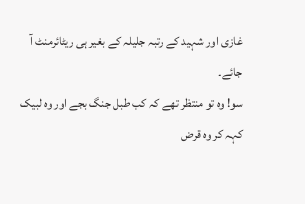غازی اور شہید کے رتبہ جلیلہ کے بغیر ہی ریٹائرمنٹ آ جائے۔
سو! وہ تو منتظر تھے کہ کب طبل جنگ بجے اور وہ لبیک کہہ کر وہ قرض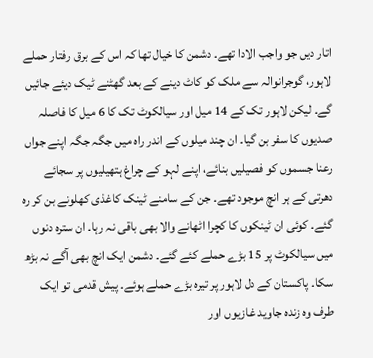اتار دیں جو واجب الادا تھے۔ دشمن کا خیال تھا کہ اس کے برق رفتار حملے لاہور، گوجرانوالہ سے ملک کو کاٹ دینے کے بعد گھٹنے ٹیک دیئے جائیں گے۔ لیکن لاہور تک کے 14 میل اور سیالکوٹ تک کا 6 میل کا فاصلہ صدیوں کا سفر بن گیا۔ ان چند میلوں کے اندر راہ میں جگہ جگہ اپنے جواں رعنا جسموں کو فصیلیں بنائے، اپنے لہو کے چراغ ہتھیلیوں پر سجائے دھرتی کے ہر انچ موجود تھے۔ جن کے سامنے ٹینک کاغذی کھلونے بن کر رہ گئے۔ کوئی ان ٹینکوں کا کچرا اٹھانے والا بھی باقی نہ رہا۔ ان سترہ دنوں میں سیالکوٹ پر 15 بڑے حملے کئے گئے۔ دشمن ایک انچ بھی آگے نہ بڑھ سکا۔ پاکستان کے دل لاہور پر تیرہ بڑے حملے ہوئے۔ پیش قدمی تو ایک طرف وہ زندہ جاوید غازیوں اور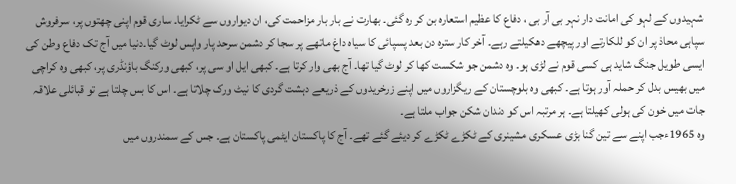شہیدوں کے لہو کی امانت دار نہر بی آر بی ، دفاع کا عظیم استعارہ بن کر رہ گئی۔ بھارت نے بار بار مزاحمت کی، ان دیواروں سے ٹکرایا۔ ساری قوم اپنی چھتوں پر، سرفروش سپاہی محاذ پر ان کو للکارتے اور پیچھے دھکیلتے رہے۔ آخر کار سترہ دن بعد پسپائی کا سیاہ داغ ماتھے پر سجا کر دشمن سرحد پار واپس لوٹ گیا۔دنیا میں آج تک دفاع وطن کی ایسی طویل جنگ شاید ہی کسی قوم نے لڑی ہو۔ وہ دشمن جو شکست کھا کر لوٹ گیا تھا۔ آج بھی وار کرتا ہے۔ کبھی ایل او سی پر، کبھی ورکنگ باؤنڈری پر، کبھی وہ کراچی میں بھیس بدل کر حملہ آور ہوتا ہے۔ کبھی وہ بلوچستان کے ریگزاروں میں اپنے زرخریدوں کے ذریعے دہشت گردی کا نیٹ ورک چلاتا ہے۔ اس کا بس چلتا ہے تو قبائلی علاقہ جات میں خون کی ہولی کھیلتا ہے۔ ہر مرتبہ اس کو دندان شکن جواب ملتا ہے۔
وہ 1965ءجب اپنے سے تین گنا بڑی عسکری مشینری کے ٹکڑے ٹکڑے کر دیئے گئے تھے۔ آج کا پاکستان ایٹمی پاکستان ہے۔ جس کے سمندروں میں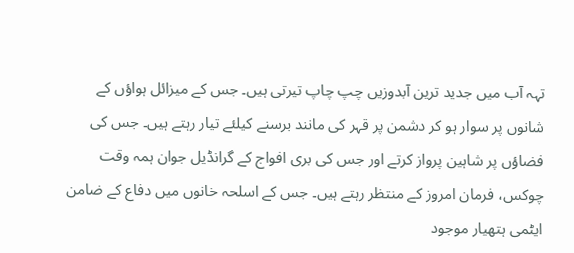تہہ آب میں جدید ترین آبدوزیں چپ چاپ تیرتی ہیں۔ جس کے میزائل ہواؤں کے شانوں پر سوار ہو کر دشمن پر قہر کی مانند برسنے کیلئے تیار رہتے ہیں۔ جس کی فضاؤں پر شاہین پرواز کرتے اور جس کی بری افواج کے گرانڈیل جوان ہمہ وقت چوکس، فرمان امروز کے منتظر رہتے ہیں۔ جس کے اسلحہ خانوں میں دفاع کے ضامن ایٹمی ہتھیار موجود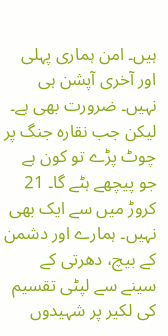ہیں۔ امن ہماری پہلی اور آخری آپشن ہی نہیں۔ ضرورت بھی ہے۔ لیکن جب نقارہ جنگ پر چوٹ پڑے تو کون ہے جو پیچھے ہٹے گا۔ 21 کروڑ میں سے ایک بھی نہیں۔ ہمارے اور دشمن کے بیچ، دھرتی کے سینے سے لپٹی تقسیم کی لکیر پر شہیدوں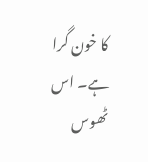کا خون گرا ہے۔ اس ٹھوس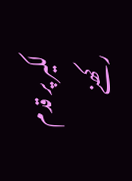لکیر پر قدم رکھنے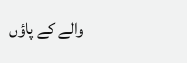والے کے پاؤں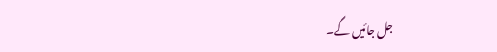جل جائیں گے۔